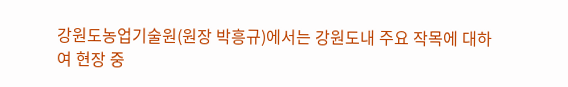강원도농업기술원(원장 박흥규)에서는 강원도내 주요 작목에 대하여 현장 중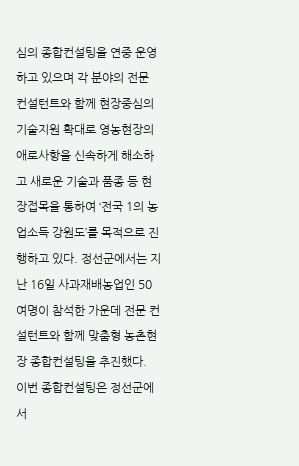심의 종합컨설팅을 연중 운영하고 있으며 각 분야의 전문 컨설턴트와 함께 현장중심의 기술지원 확대로 영농현장의 애로사항을 신속하게 해소하고 새로운 기술과 품종 등 현장접목을 통하여 ‘전국 1의 농업소득 강원도’를 목적으로 진행하고 있다. 정선군에서는 지난 16일 사과재배농업인 50여명이 참석한 가운데 전문 컨설턴트와 함께 맞춤형 농촌현장 종합컨설팅을 추진했다.
이번 종합컨설팅은 정선군에서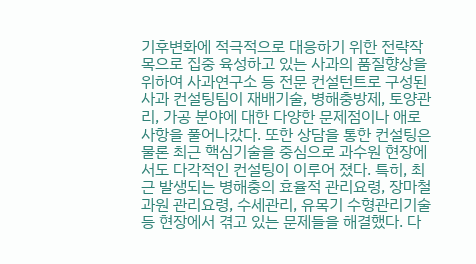기후변화에 적극적으로 대응하기 위한 전략작목으로 집중 육성하고 있는 사과의 품질향상을 위하여 사과연구소 등 전문 컨설턴트로 구성된 사과 컨설팅팀이 재배기술, 병해충방제, 토양관리, 가공 분야에 대한 다양한 문제점이나 애로사항을 풀어나갔다. 또한 상담을 통한 컨설팅은 물론 최근 핵심기술을 중심으로 과수원 현장에서도 다각적인 컨설팅이 이루어 졌다. 특히, 최근 발생되는 병해충의 효율적 관리요령, 장마철 과원 관리요령, 수세관리, 유목기 수형관리기술 등 현장에서 겪고 있는 문제들을 해결했다. 다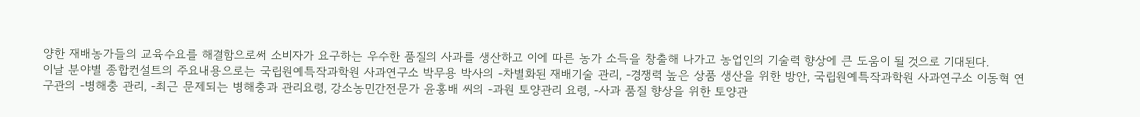양한 재배농가들의 교육수요를 해결함으로써 소비자가 요구하는 우수한 품질의 사과를 생산하고 이에 따른 농가 소득을 창출해 나가고 농업인의 기술력 향상에 큰 도움이 될 것으로 기대된다.
이날 분야별 종합컨설트의 주요내용으로는 국립원예특작과학원 사과연구소 박무용 박사의 -차별화된 재배기술 관리, -경쟁력 높은 상품 생산을 위한 방안, 국립원예특작과학원 사과연구소 이동혁 연구관의 -병해충 관리, -최근 문제되는 병해충과 관리요령, 강소농민간전문가 윤홍배 씨의 -과원 토양관리 요령, -사과 품질 향상을 위한 토양관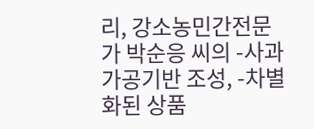리, 강소농민간전문가 박순응 씨의 -사과 가공기반 조성, -차별화된 상품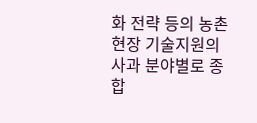화 전략 등의 농촌현장 기술지원의 사과 분야별로 종합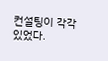컨설팅이 각각 있었다.